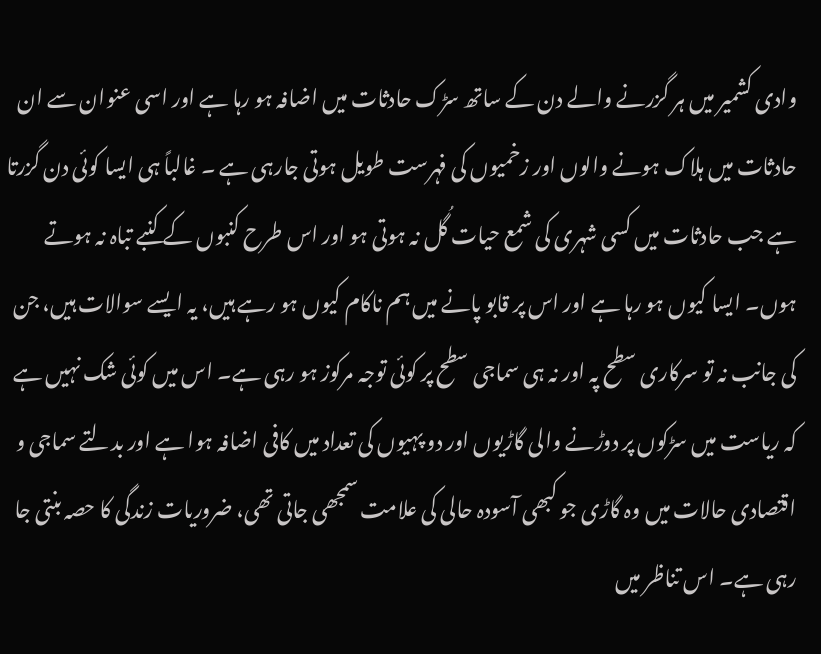وادی کشمیر میں ہر گزرنے والے دن کے ساتھ سڑک حادثات میں اضافہ ہو رہا ہے اور اسی عنوان سے ان حادثات میں ہلاک ہونے والوں اور زخمیوں کی فہرست طویل ہوتی جارہی ہے ۔ غالباً ہی ایسا کوئی دن گزرتا ہے جب حادثات میں کسی شہری کی شمع حیات گُل نہ ہوتی ہو اور اس طرح کنبوں کے کنبے تباہ نہ ہوتے ہوں۔ ایسا کیوں ہو رہا ہے اور اس پر قابو پانے میں ہم ناکام کیوں ہو رہے ہیں، یہ ایسے سوالات ہیں، جن کی جانب نہ تو سرکاری سطح پہ اور نہ ہی سماجی سطح پر کوئی توجہ مرکوز ہو رہی ہے۔ اس میں کوئی شک نہیں ہے کہ ریاست میں سڑکوں پر دوڑنے والی گاڑیوں اور دو پہیوں کی تعداد میں کافی اضافہ ہوا ہے اور بدلتے سماجی و اقتصادی حالات میں وہ گاڑی جو کبھی آسودہ حالی کی علامت سمجھی جاتی تھی، ضروریات زندگی کا حصہ بنتی جا رہی ہے۔ اس تناظر میں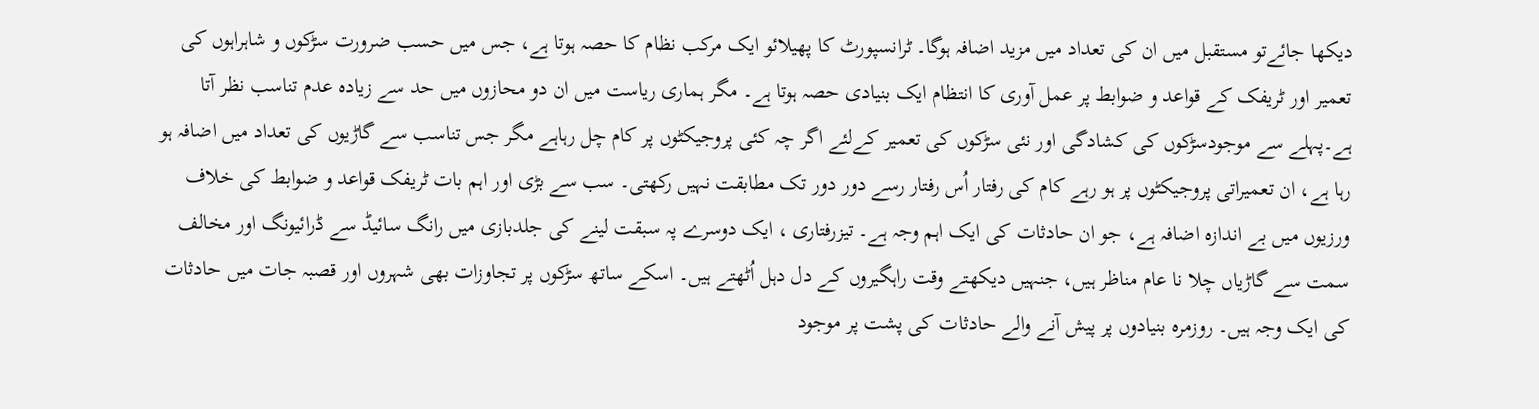دیکھا جائےتو مستقبل میں ان کی تعداد میں مزید اضافہ ہوگا۔ ٹرانسپورٹ کا پھیلائو ایک مرکب نظام کا حصہ ہوتا ہے، جس میں حسب ضرورت سڑکوں و شاہراہوں کی تعمیر اور ٹریفک کے قواعد و ضوابط پر عمل آوری کا انتظام ایک بنیادی حصہ ہوتا ہے۔ مگر ہماری ریاست میں ان دو محازوں میں حد سے زیادہ عدم تناسب نظر آتا ہے۔پہلے سے موجودسڑکوں کی کشادگی اور نئی سڑکوں کی تعمیر کےلئے اگر چہ کئی پروجیکٹوں پر کام چل رہاہے مگر جس تناسب سے گاڑیوں کی تعداد میں اضافہ ہو رہا ہے، ان تعمیراتی پروجیکٹوں پر ہو رہے کام کی رفتار اُس رفتار رسے دور دور تک مطابقت نہیں رکھتی۔ سب سے بڑی اور اہم بات ٹریفک قواعد و ضوابط کی خلاف ورزیوں میں بے اندازہ اضافہ ہے، جو ان حادثات کی ایک اہم وجہ ہے۔ تیزرفتاری ، ایک دوسرے پہ سبقت لینے کی جلدبازی میں رانگ سائیڈ سے ڈرائیونگ اور مخالف سمت سے گاڑیاں چلا نا عام مناظر ہیں، جنہیں دیکھتے وقت راہگیروں کے دل دہل اُٹھتے ہیں۔ اسکے ساتھ سڑکوں پر تجاوزات بھی شہروں اور قصبہ جات میں حادثات کی ایک وجہ ہیں۔ روزمرہ بنیادوں پر پیش آنے والے حادثات کی پشت پر موجود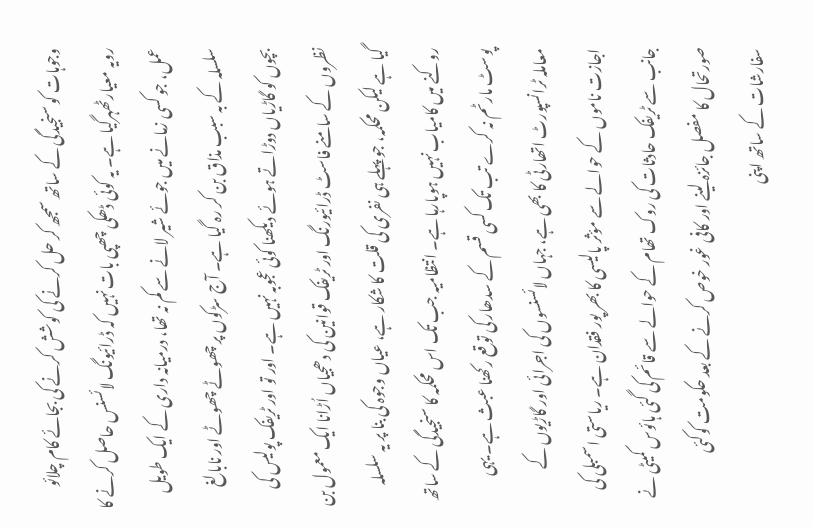وجوہات کو سنجیدگی کے ساتھ سمجھ کر حل کرنے کی کوشش کرنے کی بجائے کام چلائو رویہ معیارٹھہرگیا ہے۔ یہ کوئی ڈھکی چھپی بات نہیں کہ ڈرائیونگ لائسنس حاصل کرنے کا عمل، جو کسی زمانے میں جوئے شیر لانے سے کم نہ تھا، درمیانہ داری کے ایک طویل سلسلہ کے بہ سبب مذاق بن کر رہ گیا ہے۔ آج سڑکوں پر چھوٹے چھوٹے اور نابالغ بچوں کو گاڑیاں دوڑاتے ہوئے دیکھنا کوئی عجوبہ نہیں ہے۔ اور تو اور ٹریفک پولیس کی نظروں کے سامنے فاسٹ ڈرائیورنگ اور ٹریفک قوانین کی دھجیاں اُڑانا ایک معمول بن گیا ہے لیکن محکمہ، جو پہلے ہی نفری کی قلت کا شکار ہے، عیاں وجوہ کی بنا پر یہ سلسلہ روکنے میں کامیاب نہیں ہوپارہا ہے۔ انتظامیہ جب تک اس محکمہ کا سنجیدگی کے ساتھ پوسٹ مارٹم نہ کرے تب تک کسی قسم کے سدھار کی توقع رکھنا عبث ہے۔ یہی معاملہ ٹرانسپورٹ اتھارٹی کا بھی ہے، جہاں لائسنسوں کی اجرائی اور گاڑیوں کے اجازت ناموں کے حوالے سے مؤثر پالیسی کا بھر پور فقدان ہے۔ ریاستی اسمبلی کی جانب سے ٹریفک حادثات کی روک تھام کے حوالے سے قائم کی گئی ہائوس کمیٹی نے صورتحال کا مفصل جائزہ لینے اور کافی غور خوص کرنے کے بعد حکومت کوکئی سفارشات کے ساتھ اپنی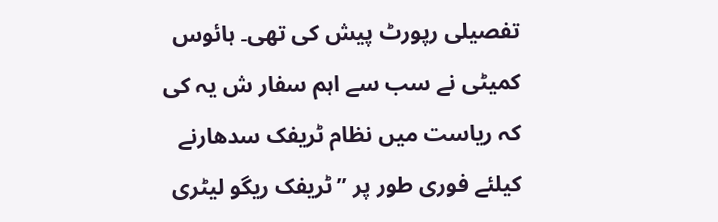تفصیلی رپورٹ پیش کی تھی۔ ہائوس کمیٹی نے سب سے اہم سفار ش یہ کی کہ ریاست میں نظام ٹریفک سدھارنے کیلئے فوری طور پر ’’ٹریفک ریگو لیٹری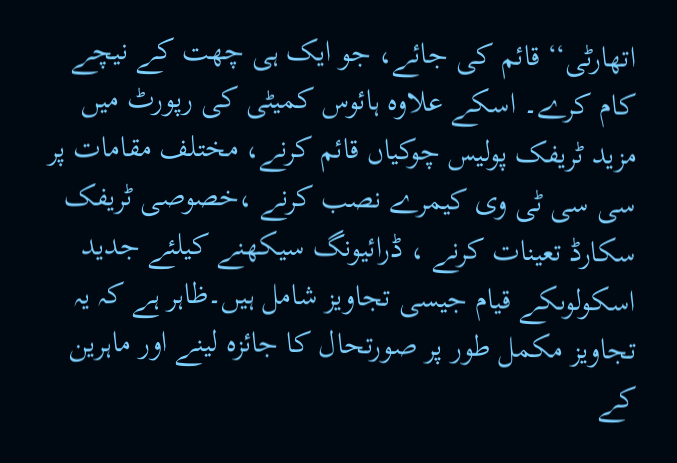اتھارٹی‘‘ قائم کی جائے، جو ایک ہی چھت کے نیچے کام کرے۔ اسکے علاوہ ہائوس کمیٹی کی رپورٹ میں مزید ٹریفک پولیس چوکیاں قائم کرنے، مختلف مقامات پر سی سی ٹی وی کیمرے نصب کرنے ،خصوصی ٹریفک سکارڈ تعینات کرنے ، ڈرائیونگ سیکھنے کیلئے جدید اسکولوںکے قیام جیسی تجاویز شامل ہیں۔ظاہر ہے کہ یہ تجاویز مکمل طور پر صورتحال کا جائزہ لینے اور ماہرین کے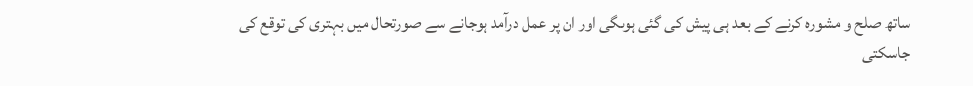ساتھ صلح و مشورہ کرنے کے بعد ہی پیش کی گئی ہوںگی اور ان پر عمل درآمد ہوجانے سے صورتحال میں بہتری کی توقع کی جاسکتی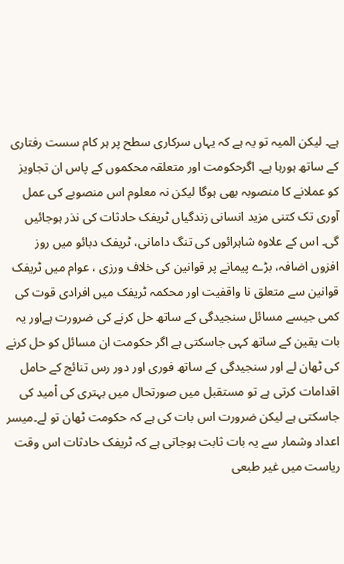ہے۔ لیکن المیہ تو یہ ہے کہ یہاں سرکاری سطح پر ہر کام سست رفتاری کے ساتھ ہورہا ہے۔ اگرحکومت اور متعلقہ محکموں کے پاس ان تجاویز کو عملانے کا منصوبہ بھی ہوگا لیکن نہ معلوم اس منصوبے کی عمل آوری تک کتنی مزید انسانی زندگیاں ٹریفک حادثات کی نذر ہوجائیں گی۔ اس کے علاوہ شاہرائوں کی تنگ دامانی، ٹریفک دبائو میں روز افزوں اضافہ، بڑے پیمانے پر قوانین کی خلاف ورزی ، عوام میں ٹریفک قوانین سے متعلق نا واقفیت اور محکمہ ٹریفک میں افرادی قوت کی کمی جیسے مسائل سنجیدگی کے ساتھ حل کرنے کی ضرورت ہےاور یہ بات یقین کے ساتھ کہی جاسکتی ہے اگر حکومت ان مسائل کو حل کرنے کی ٹھان لے اور سنجیدگی کے ساتھ فوری اور دور رس تنائج کے حامل اقدامات کرتی ہے تو مستقبل میں صورتحال میں بہتری کی اْمید کی جاسکتی ہے لیکن ضرورت اس بات کی ہے کہ حکومت ٹھان تو لے۔میسر اعداد وشمار سے یہ بات ثابت ہوجاتی ہے کہ ٹریفک حادثات اس وقت ریاست میں غیر طبعی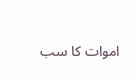اموات کا سب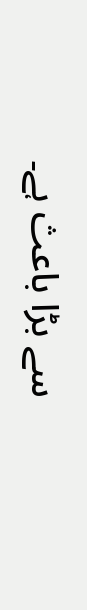سے بڑا باعث ہے۔